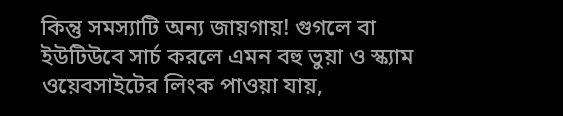কিন্তু সমস্যাটি অন্য জায়গায়! গুগলে বা ইউটিউবে সার্চ করলে এমন বহু ভুয়া ও স্ক্যাম ওয়েবসাইটের লিংক পাওয়া যায়,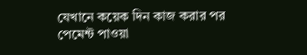যেখানে কয়েক দিন কাজ করার পর পেমেন্ট পাওয়া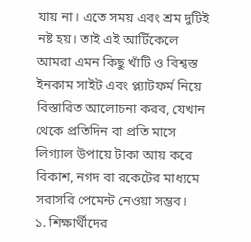যায় না। এতে সময় এবং শ্রম দুটিই নষ্ট হয়। তাই এই আর্টিকেলে আমরা এমন কিছু খাঁটি ও বিশ্বস্ত ইনকাম সাইট এবং প্ল্যাটফর্ম নিয়ে বিস্তারিত আলোচনা করব, যেখান থেকে প্রতিদিন বা প্রতি মাসে লিগ্যাল উপায়ে টাকা আয় করে বিকাশ, নগদ বা রকেটের মাধ্যমে সরাসরি পেমেন্ট নেওয়া সম্ভব।
১. শিক্ষার্থীদের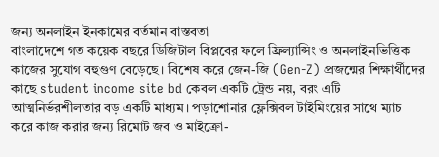জন্য অনলাইন ইনকামের বর্তমান বাস্তবতা
বাংলাদেশে গত কয়েক বছরে ডিজিটাল বিপ্লবের ফলে ফ্রিল্যান্সিং ও অনলাইনভিত্তিক কাজের সুযোগ বহুগুণ বেড়েছে। বিশেষ করে জেন-জি (Gen-Z) প্রজন্মের শিক্ষার্থীদের কাছে student income site bd কেবল একটি ট্রেন্ড নয়, বরং এটি আত্মনির্ভরশীলতার বড় একটি মাধ্যম। পড়াশোনার ফ্লেক্সিবল টাইমিংয়ের সাথে ম্যাচ করে কাজ করার জন্য রিমোট জব ও মাইক্রো-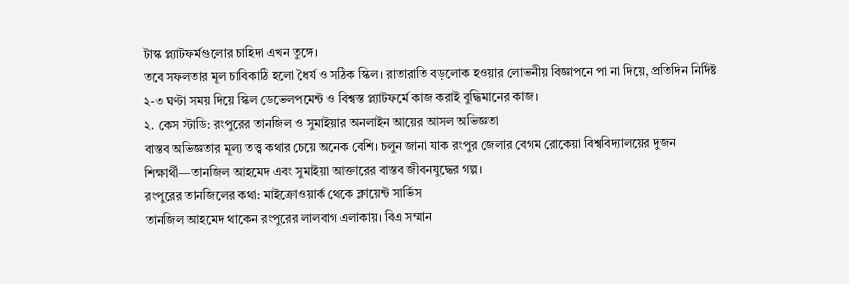টাস্ক প্ল্যাটফর্মগুলোর চাহিদা এখন তুঙ্গে।
তবে সফলতার মূল চাবিকাঠি হলো ধৈর্য ও সঠিক স্কিল। রাতারাতি বড়লোক হওয়ার লোভনীয় বিজ্ঞাপনে পা না দিয়ে, প্রতিদিন নির্দিষ্ট ২-৩ ঘণ্টা সময় দিয়ে স্কিল ডেভেলপমেন্ট ও বিশ্বস্ত প্ল্যাটফর্মে কাজ করাই বুদ্ধিমানের কাজ।
২. কেস স্টাডি: রংপুরের তানজিল ও সুমাইয়ার অনলাইন আয়ের আসল অভিজ্ঞতা
বাস্তব অভিজ্ঞতার মূল্য তত্ত্ব কথার চেয়ে অনেক বেশি। চলুন জানা যাক রংপুর জেলার বেগম রোকেয়া বিশ্ববিদ্যালয়ের দুজন শিক্ষার্থী—তানজিল আহমেদ এবং সুমাইয়া আক্তারের বাস্তব জীবনযুদ্ধের গল্প।
রংপুরের তানজিলের কথা: মাইক্রোওয়ার্ক থেকে ক্লায়েন্ট সার্ভিস
তানজিল আহমেদ থাকেন রংপুরের লালবাগ এলাকায়। বিএ সম্মান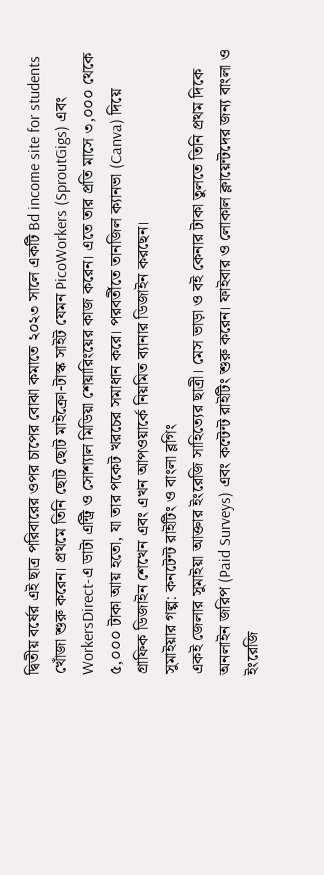দ্বিতীয় বর্ষের এই ছাত্র পরিবারের ওপর চাপের বোঝা কমাতে ২০২৩ সালে একটি Bd income site for students খোঁজা শুরু করেন। প্রথমে তিনি ছোট ছোট মাইক্রো-টাস্ক সাইট যেমন PicoWorkers (SproutGigs) এবং WorkersDirect-এ ডাটা এন্ট্রি ও সোশ্যাল মিডিয়া শেয়ারিংয়ের কাজ করেন। এতে তার প্রতি মাসে ৩,০০০ থেকে ৫,০০০ টাকা আয় হতো, যা তার পকেট খরচের সমাধান করে। পরবর্তীতে তানজিল ক্যানভা (Canva) দিয়ে গ্রাফিক ডিজাইন শেখেন এবং এখন আপওয়ার্কে নিয়মিত ব্যানার ডিজাইন করছেন।
সুমাইয়ার গল্প: কনটেন্ট রাইটিং ও বাংলা ব্লগিং
একই জেলার সুমাইয়া আক্তার ইংরেজি সাহিত্যের ছাত্রী। মেস ভাড়া ও বই কেনার টাকা তুলতে তিনি প্রথম দিকে অনলাইন জরিপ (Paid Surveys) এবং কন্টেন্ট রাইটিং শুরু করেন। ফাইবার ও লোকাল ক্লায়েন্টদের জন্য বাংলা ও ইংরেজি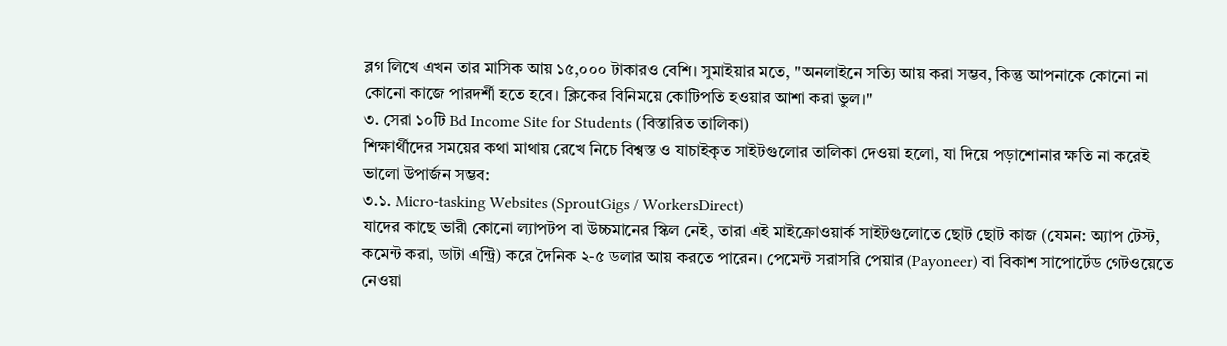ব্লগ লিখে এখন তার মাসিক আয় ১৫,০০০ টাকারও বেশি। সুমাইয়ার মতে, "অনলাইনে সত্যি আয় করা সম্ভব, কিন্তু আপনাকে কোনো না কোনো কাজে পারদর্শী হতে হবে। ক্লিকের বিনিময়ে কোটিপতি হওয়ার আশা করা ভুল।"
৩. সেরা ১০টি Bd Income Site for Students (বিস্তারিত তালিকা)
শিক্ষার্থীদের সময়ের কথা মাথায় রেখে নিচে বিশ্বস্ত ও যাচাইকৃত সাইটগুলোর তালিকা দেওয়া হলো, যা দিয়ে পড়াশোনার ক্ষতি না করেই ভালো উপার্জন সম্ভব:
৩.১. Micro-tasking Websites (SproutGigs / WorkersDirect)
যাদের কাছে ভারী কোনো ল্যাপটপ বা উচ্চমানের স্কিল নেই, তারা এই মাইক্রোওয়ার্ক সাইটগুলোতে ছোট ছোট কাজ (যেমন: অ্যাপ টেস্ট, কমেন্ট করা, ডাটা এন্ট্রি) করে দৈনিক ২-৫ ডলার আয় করতে পারেন। পেমেন্ট সরাসরি পেয়ার (Payoneer) বা বিকাশ সাপোর্টেড গেটওয়েতে নেওয়া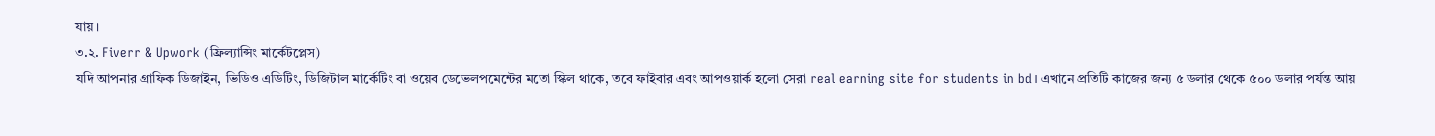যায়।
৩.২. Fiverr & Upwork (ফ্রিল্যান্সিং মার্কেটপ্লেস)
যদি আপনার গ্রাফিক ডিজাইন, ভিডিও এডিটিং, ডিজিটাল মার্কেটিং বা ওয়েব ডেভেলপমেন্টের মতো স্কিল থাকে, তবে ফাইবার এবং আপওয়ার্ক হলো সেরা real earning site for students in bd। এখানে প্রতিটি কাজের জন্য ৫ ডলার থেকে ৫০০ ডলার পর্যন্ত আয়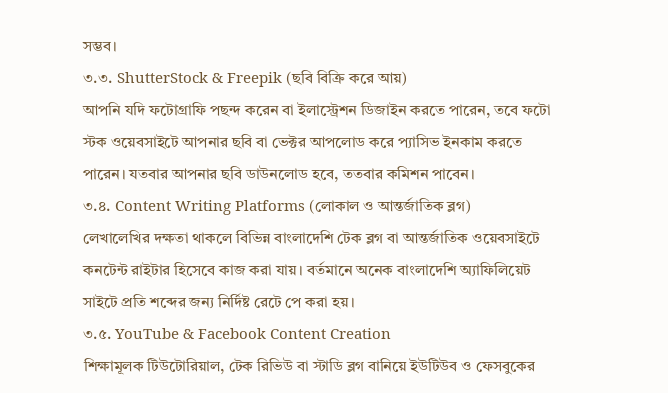সম্ভব।
৩.৩. ShutterStock & Freepik (ছবি বিক্রি করে আয়)
আপনি যদি ফটোগ্রাফি পছন্দ করেন বা ইলাস্ট্রেশন ডিজাইন করতে পারেন, তবে ফটো স্টক ওয়েবসাইটে আপনার ছবি বা ভেক্টর আপলোড করে প্যাসিভ ইনকাম করতে পারেন। যতবার আপনার ছবি ডাউনলোড হবে, ততবার কমিশন পাবেন।
৩.৪. Content Writing Platforms (লোকাল ও আন্তর্জাতিক ব্লগ)
লেখালেখির দক্ষতা থাকলে বিভিন্ন বাংলাদেশি টেক ব্লগ বা আন্তর্জাতিক ওয়েবসাইটে কনটেন্ট রাইটার হিসেবে কাজ করা যায়। বর্তমানে অনেক বাংলাদেশি অ্যাফিলিয়েট সাইটে প্রতি শব্দের জন্য নির্দিষ্ট রেটে পে করা হয়।
৩.৫. YouTube & Facebook Content Creation
শিক্ষামূলক টিউটোরিয়াল, টেক রিভিউ বা স্টাডি ব্লগ বানিয়ে ইউটিউব ও ফেসবুকের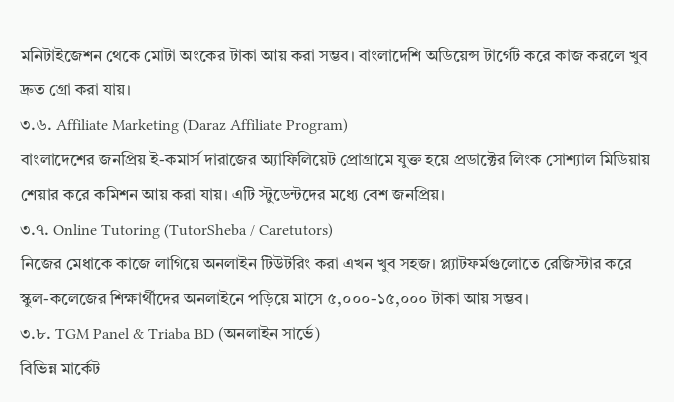মনিটাইজেশন থেকে মোটা অংকের টাকা আয় করা সম্ভব। বাংলাদেশি অডিয়েন্স টার্গেট করে কাজ করলে খুব দ্রুত গ্রো করা যায়।
৩.৬. Affiliate Marketing (Daraz Affiliate Program)
বাংলাদেশের জনপ্রিয় ই-কমার্স দারাজের অ্যাফিলিয়েট প্রোগ্রামে যুক্ত হয়ে প্রডাক্টের লিংক সোশ্যাল মিডিয়ায় শেয়ার করে কমিশন আয় করা যায়। এটি স্টুডেন্টদের মধ্যে বেশ জনপ্রিয়।
৩.৭. Online Tutoring (TutorSheba / Caretutors)
নিজের মেধাকে কাজে লাগিয়ে অনলাইন টিউটরিং করা এখন খুব সহজ। প্ল্যাটফর্মগুলোতে রেজিস্টার করে স্কুল-কলেজের শিক্ষার্থীদের অনলাইনে পড়িয়ে মাসে ৫,০০০-১৫,০০০ টাকা আয় সম্ভব।
৩.৮. TGM Panel & Triaba BD (অনলাইন সার্ভে)
বিভিন্ন মার্কেট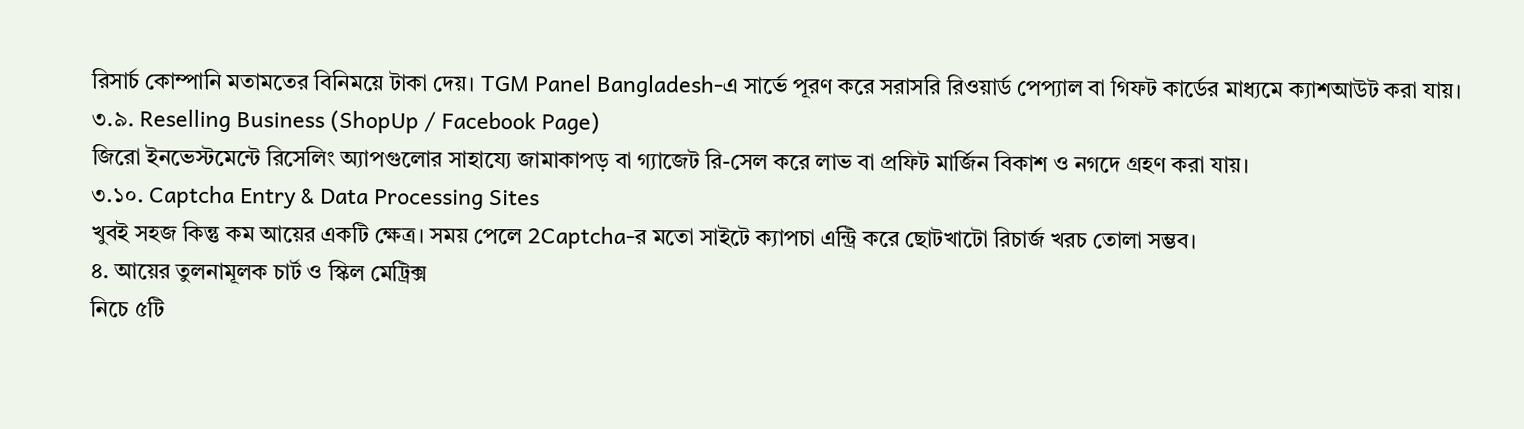রিসার্চ কোম্পানি মতামতের বিনিময়ে টাকা দেয়। TGM Panel Bangladesh-এ সার্ভে পূরণ করে সরাসরি রিওয়ার্ড পেপ্যাল বা গিফট কার্ডের মাধ্যমে ক্যাশআউট করা যায়।
৩.৯. Reselling Business (ShopUp / Facebook Page)
জিরো ইনভেস্টমেন্টে রিসেলিং অ্যাপগুলোর সাহায্যে জামাকাপড় বা গ্যাজেট রি-সেল করে লাভ বা প্রফিট মার্জিন বিকাশ ও নগদে গ্রহণ করা যায়।
৩.১০. Captcha Entry & Data Processing Sites
খুবই সহজ কিন্তু কম আয়ের একটি ক্ষেত্র। সময় পেলে 2Captcha-র মতো সাইটে ক্যাপচা এন্ট্রি করে ছোটখাটো রিচার্জ খরচ তোলা সম্ভব।
৪. আয়ের তুলনামূলক চার্ট ও স্কিল মেট্রিক্স
নিচে ৫টি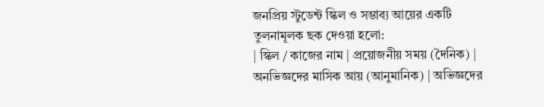জনপ্রিয় স্টুডেন্ট স্কিল ও সম্ভাব্য আয়ের একটি তুলনামূলক ছক দেওয়া হলো:
| স্কিল / কাজের নাম | প্রয়োজনীয় সময় (দৈনিক) | অনভিজ্ঞদের মাসিক আয় (আনুমানিক) | অভিজ্ঞদের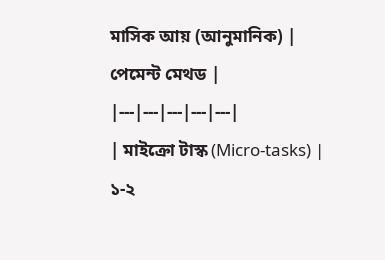মাসিক আয় (আনুমানিক) | পেমেন্ট মেথড |
|---|---|---|---|---|
| মাইক্রো টাস্ক (Micro-tasks) | ১-২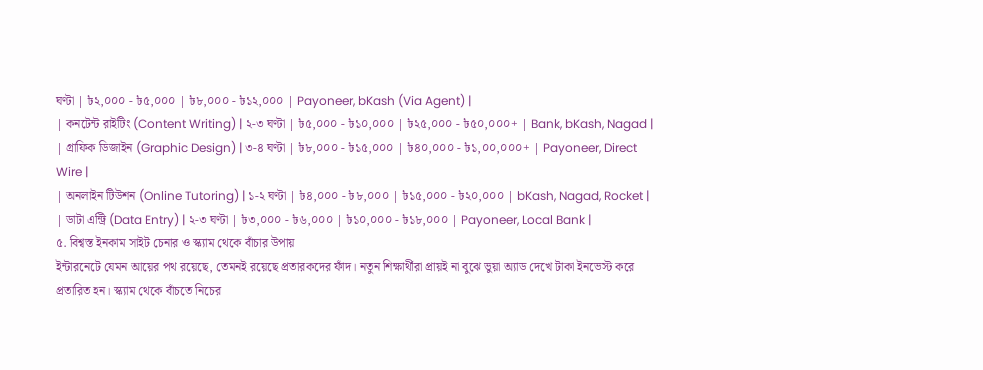ঘণ্টা | ৳২,০০০ - ৳৫,০০০ | ৳৮,০০০ - ৳১২,০০০ | Payoneer, bKash (Via Agent) |
| কনটেন্ট রাইটিং (Content Writing) | ২-৩ ঘণ্টা | ৳৫,০০০ - ৳১০,০০০ | ৳২৫,০০০ - ৳৫০,০০০+ | Bank, bKash, Nagad |
| গ্রাফিক ডিজাইন (Graphic Design) | ৩-৪ ঘণ্টা | ৳৮,০০০ - ৳১৫,০০০ | ৳৪০,০০০ - ৳১,০০,০০০+ | Payoneer, Direct Wire |
| অনলাইন টিউশন (Online Tutoring) | ১-২ ঘণ্টা | ৳৪,০০০ - ৳৮,০০০ | ৳১৫,০০০ - ৳২০,০০০ | bKash, Nagad, Rocket |
| ডাটা এন্ট্রি (Data Entry) | ২-৩ ঘণ্টা | ৳৩,০০০ - ৳৬,০০০ | ৳১০,০০০ - ৳১৮,০০০ | Payoneer, Local Bank |
৫. বিশ্বস্ত ইনকাম সাইট চেনার ও স্ক্যাম থেকে বাঁচার উপায়
ইন্টারনেটে যেমন আয়ের পথ রয়েছে, তেমনই রয়েছে প্রতারকদের ফাঁদ। নতুন শিক্ষার্থীরা প্রায়ই না বুঝে ভুয়া অ্যাড দেখে টাকা ইনভেস্ট করে প্রতারিত হন। স্ক্যাম থেকে বাঁচতে নিচের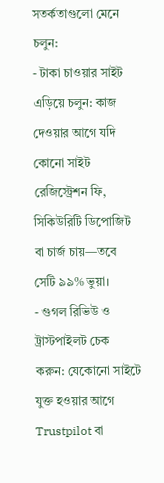সতর্কতাগুলো মেনে চলুন:
- টাকা চাওয়ার সাইট এড়িয়ে চলুন: কাজ দেওয়ার আগে যদি কোনো সাইট রেজিস্ট্রেশন ফি, সিকিউরিটি ডিপোজিট বা চার্জ চায়—তবে সেটি ৯৯% ভুয়া।
- গুগল রিভিউ ও ট্রাস্টপাইলট চেক করুন: যেকোনো সাইটে যুক্ত হওয়ার আগে Trustpilot বা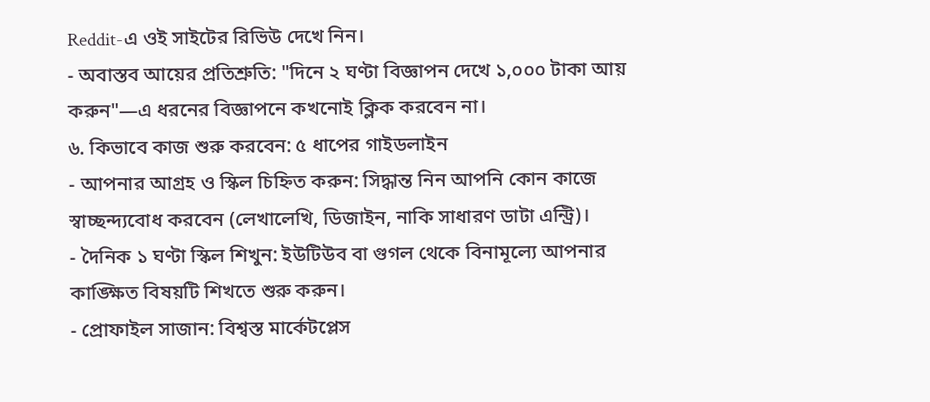Reddit-এ ওই সাইটের রিভিউ দেখে নিন।
- অবাস্তব আয়ের প্রতিশ্রুতি: "দিনে ২ ঘণ্টা বিজ্ঞাপন দেখে ১,০০০ টাকা আয় করুন"—এ ধরনের বিজ্ঞাপনে কখনোই ক্লিক করবেন না।
৬. কিভাবে কাজ শুরু করবেন: ৫ ধাপের গাইডলাইন
- আপনার আগ্রহ ও স্কিল চিহ্নিত করুন: সিদ্ধান্ত নিন আপনি কোন কাজে স্বাচ্ছন্দ্যবোধ করবেন (লেখালেখি, ডিজাইন, নাকি সাধারণ ডাটা এন্ট্রি)।
- দৈনিক ১ ঘণ্টা স্কিল শিখুন: ইউটিউব বা গুগল থেকে বিনামূল্যে আপনার কাঙ্ক্ষিত বিষয়টি শিখতে শুরু করুন।
- প্রোফাইল সাজান: বিশ্বস্ত মার্কেটপ্লেস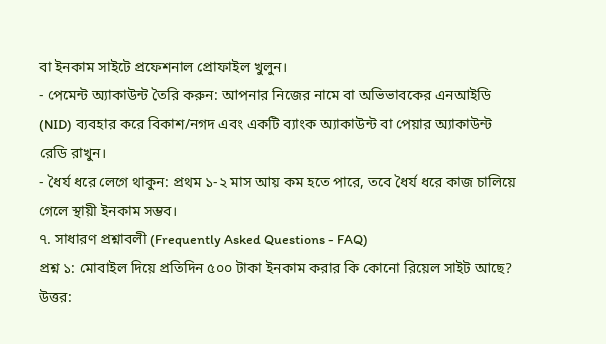বা ইনকাম সাইটে প্রফেশনাল প্রোফাইল খুলুন।
- পেমেন্ট অ্যাকাউন্ট তৈরি করুন: আপনার নিজের নামে বা অভিভাবকের এনআইডি (NID) ব্যবহার করে বিকাশ/নগদ এবং একটি ব্যাংক অ্যাকাউন্ট বা পেয়ার অ্যাকাউন্ট রেডি রাখুন।
- ধৈর্য ধরে লেগে থাকুন: প্রথম ১-২ মাস আয় কম হতে পারে, তবে ধৈর্য ধরে কাজ চালিয়ে গেলে স্থায়ী ইনকাম সম্ভব।
৭. সাধারণ প্রশ্নাবলী (Frequently Asked Questions - FAQ)
প্রশ্ন ১: মোবাইল দিয়ে প্রতিদিন ৫০০ টাকা ইনকাম করার কি কোনো রিয়েল সাইট আছে?
উত্তর: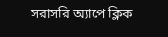সরাসরি অ্যাপে ক্লিক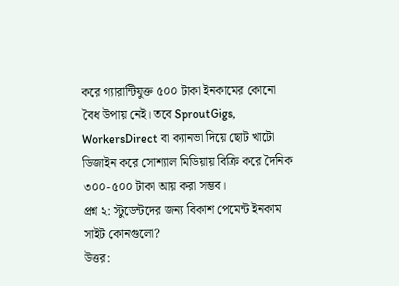করে গ্যারান্টিযুক্ত ৫০০ টাকা ইনকামের কোনো বৈধ উপায় নেই। তবে SproutGigs, WorkersDirect বা ক্যানভা দিয়ে ছোট খাটো ডিজাইন করে সোশ্যাল মিডিয়ায় বিক্রি করে দৈনিক ৩০০-৫০০ টাকা আয় করা সম্ভব।
প্রশ্ন ২: স্টুডেন্টদের জন্য বিকাশ পেমেন্ট ইনকাম সাইট কোনগুলো?
উত্তর: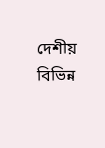দেশীয় বিভিন্ন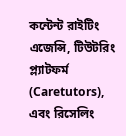কন্টেন্ট রাইটিং এজেন্সি, টিউটরিং প্ল্যাটফর্ম (Caretutors), এবং রিসেলিং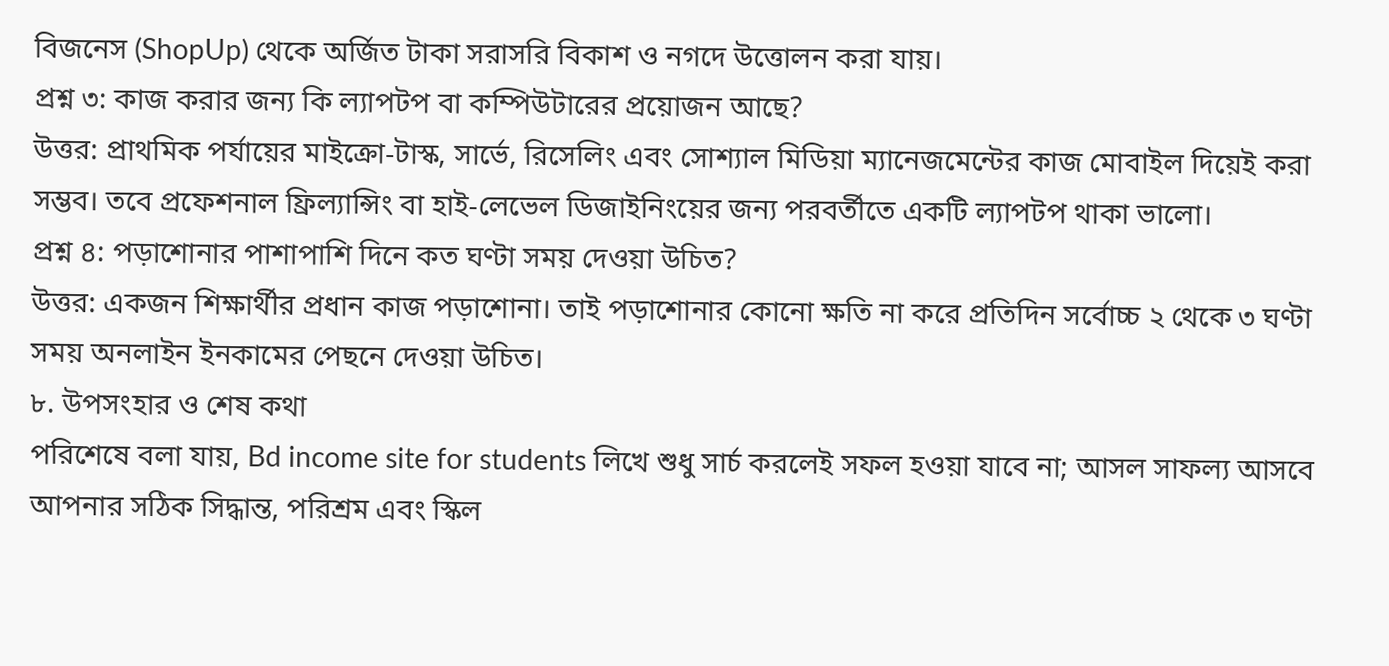বিজনেস (ShopUp) থেকে অর্জিত টাকা সরাসরি বিকাশ ও নগদে উত্তোলন করা যায়।
প্রশ্ন ৩: কাজ করার জন্য কি ল্যাপটপ বা কম্পিউটারের প্রয়োজন আছে?
উত্তর: প্রাথমিক পর্যায়ের মাইক্রো-টাস্ক, সার্ভে, রিসেলিং এবং সোশ্যাল মিডিয়া ম্যানেজমেন্টের কাজ মোবাইল দিয়েই করা সম্ভব। তবে প্রফেশনাল ফ্রিল্যান্সিং বা হাই-লেভেল ডিজাইনিংয়ের জন্য পরবর্তীতে একটি ল্যাপটপ থাকা ভালো।
প্রশ্ন ৪: পড়াশোনার পাশাপাশি দিনে কত ঘণ্টা সময় দেওয়া উচিত?
উত্তর: একজন শিক্ষার্থীর প্রধান কাজ পড়াশোনা। তাই পড়াশোনার কোনো ক্ষতি না করে প্রতিদিন সর্বোচ্চ ২ থেকে ৩ ঘণ্টা সময় অনলাইন ইনকামের পেছনে দেওয়া উচিত।
৮. উপসংহার ও শেষ কথা
পরিশেষে বলা যায়, Bd income site for students লিখে শুধু সার্চ করলেই সফল হওয়া যাবে না; আসল সাফল্য আসবে আপনার সঠিক সিদ্ধান্ত, পরিশ্রম এবং স্কিল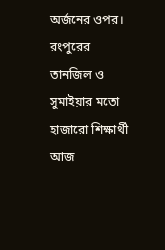অর্জনের ওপর। রংপুরের তানজিল ও সুমাইয়ার মতো হাজারো শিক্ষার্থী আজ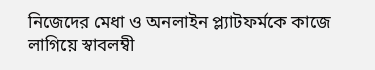নিজেদের মেধা ও অনলাইন প্ল্যাটফর্মকে কাজে লাগিয়ে স্বাবলম্বী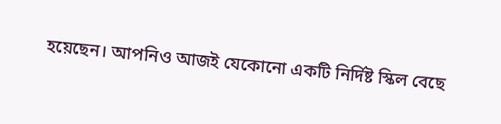হয়েছেন। আপনিও আজই যেকোনো একটি নির্দিষ্ট স্কিল বেছে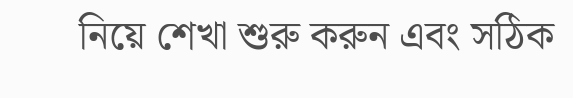নিয়ে শেখা শুরু করুন এবং সঠিক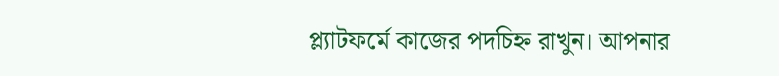প্ল্যাটফর্মে কাজের পদচিহ্ন রাখুন। আপনার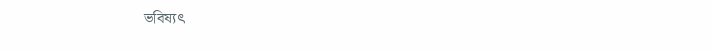ভবিষ্যৎ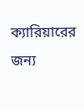ক্যারিয়ারের জন্য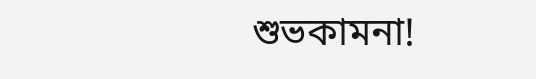শুভকামনা!